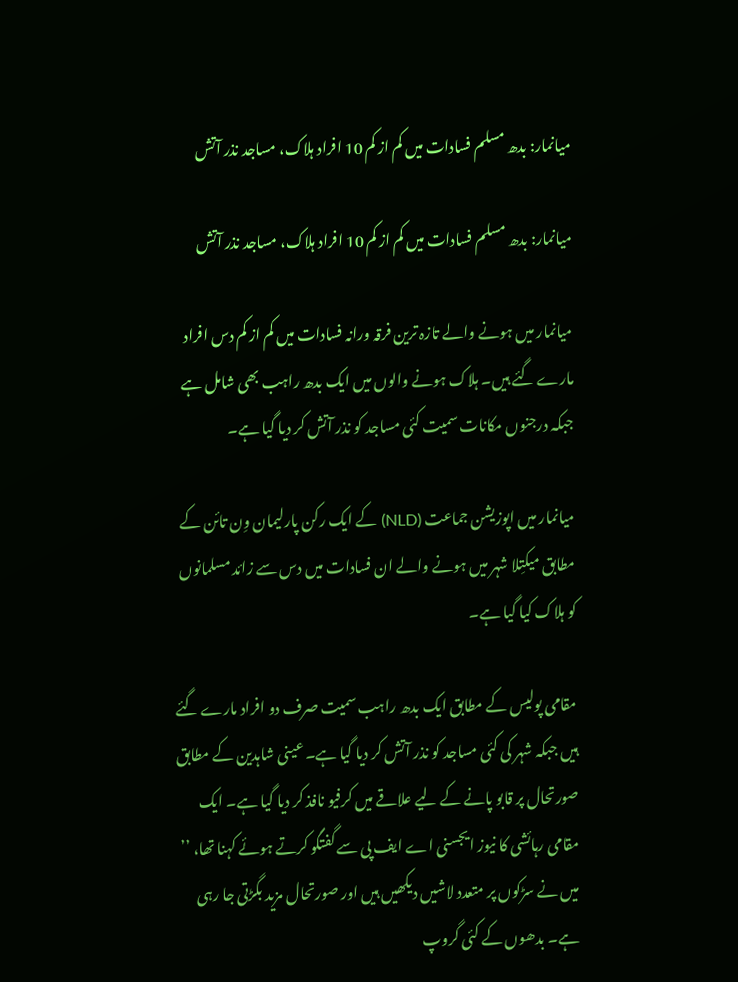میانمار: بدھ مسلم فسادات میں کم از کم 10 افراد ہلاک، مساجد نذر آتش

میانمار: بدھ مسلم فسادات میں کم از کم 10 افراد ہلاک، مساجد نذر آتش

میانمار میں ہونے والے تازہ ترین فرقہ ورانہ فسادات میں کم از کم دس افراد مارے گئے ہیں۔ ہلاک ہونے والوں میں ایک بدھ راہب بھی شامل ہے جبکہ درجنوں مکانات سمیت کئی مساجد کو نذر آتش کر دیا گیا ہے۔

میانمار میں اپوزیشن جماعت (NLD) کے ایک رکن پارلیمان وِن تائن کے مطابق میکتِلا شہر میں ہونے والے ان فسادات میں دس سے زائد مسلمانوں کو ہلاک کیا گیا ہے۔

مقامی پولیس کے مطابق ایک بدھ راہب سمیت صرف دو افراد مارے گئے ہیں جبکہ شہر کی کئی مساجد کو نذر آتش کر دیا گیا ہے۔ عینی شاہدین کے مطابق صورتحال پر قابو پانے کے لیے علاقے میں کرفیو نافذ کر دیا گیا ہے۔ ایک مقامی رہائشی کا نیوز ایجسنی اے ایف پی سے گفتگو کرتے ہوئے کہنا تھا، ’’ میں نے سڑکوں پر متعدد لاشیں دیکھیں ہیں اور صورتحال مزید بگڑتی جا رہی ہے۔ بدھوں کے کئی گروپ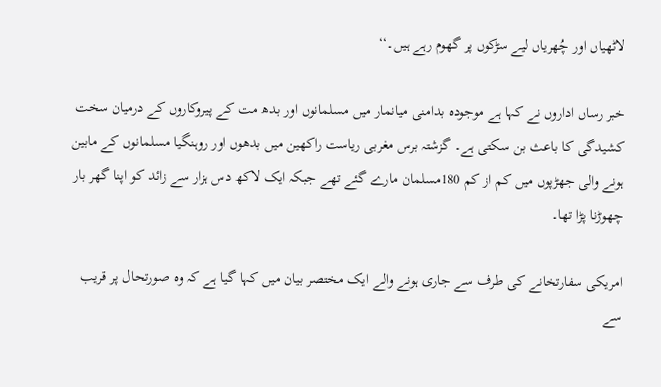لاٹھیاں اور چُھریاں لیے سڑکوں پر گھوم رہے ہیں۔‘‘

خبر رساں اداروں نے کہا ہے موجودہ بدامنی میانمار میں مسلمانوں اور بدھ مت کے پیروکاروں کے درمیان سخت کشیدگی کا باعث بن سکتی ہے۔ گزشتہ برس مغربی ریاست راکھین میں بدھوں اور روہنگیا مسلمانوں کے مابین ہونے والی جھڑپوں میں کم از کم 180مسلمان مارے گئے تھے جبکہ ایک لاکھ دس ہزار سے زائد کو اپنا گھر بار چھوڑنا پڑا تھا۔

امریکی سفارتخانے کی طرف سے جاری ہونے والے ایک مختصر بیان میں کہا گیا ہے کہ وہ صورتحال پر قریب سے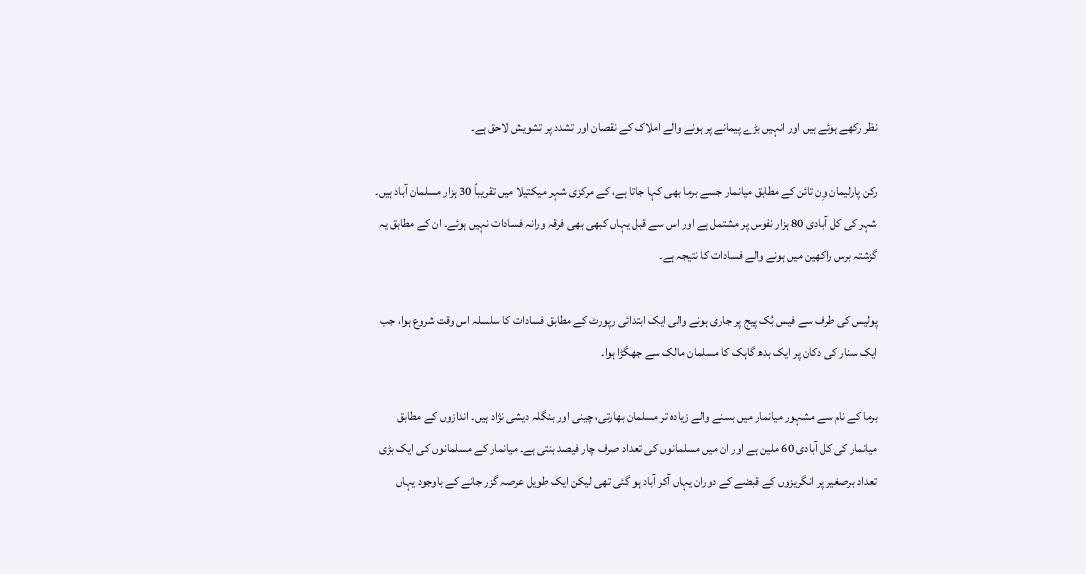نظر رکھے ہوئے ہیں اور انہیں بڑے پیمانے پر ہونے والے املاک کے نقصان اور تشدد پر تشویش لاحق ہے۔

رکن پارلیمان وِن تائن کے مطابق میانمار جسے برما بھی کہا جاتا ہے، کے مرکزی شہر میکتیلا میں تقریباً 30 ہزار مسلمان آباد ہیں۔ شہر کی کل آبادی 80 ہزار نفوس پر مشتمل ہے اور اس سے قبل یہاں کبھی بھی فرقہ ورانہ فسادات نہیں ہوئے۔ ان کے مطابق یہ گزشتہ برس راکھین میں ہونے والے فسادات کا نتیجہ ہے۔

پولیس کی طرف سے فیس بُک پیج پر جاری ہونے والی ایک ابتدائی رپورٹ کے مطابق فسادات کا سلسلہ اس وقت شروع ہوا، جب ایک سنار کی دکان پر ایک بدھ گاہک کا مسلمان مالک سے جھگڑا ہوا۔

برما کے نام سے مشہور میانمار میں بسنے والے زیادہ تر مسلمان بھارتی، چینی اور بنگلہ دیشی نژاد ہیں۔ اندازوں کے مطابق میانمار کی کل آبادی 60 ملین ہے اور ان میں مسلمانوں کی تعداد صرف چار فیصد بنتی ہے۔ میانمار کے مسلمانوں کی ایک بڑی تعداد برصغیر پر انگریزوں کے قبضے کے دوران یہاں آکر آباد ہو گئی تھی لیکن ایک طویل عرصہ گزر جانے کے باوجود یہاں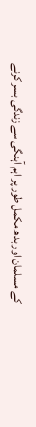کے مسلمان اور بدھ مکمل طور پر اہم آہنگی سے زندگی بسر کرنے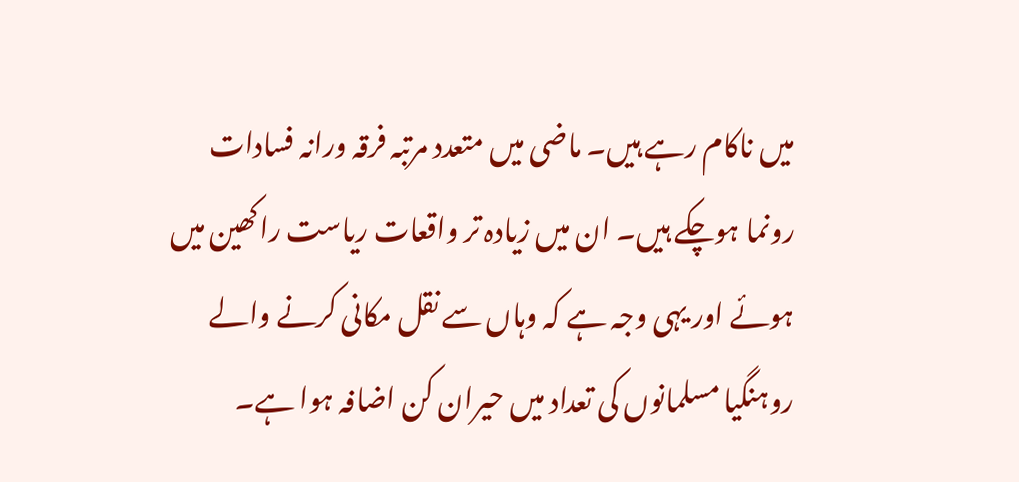میں ناکام رہے ہیں۔ ماضی میں متعدد مرتبہ فرقہ ورانہ فسادات رونما ہوچکے ہیں۔ ان میں زیادہ تر واقعات ریاست راکھین میں ہوئے اور یہی وجہ ہے کہ وہاں سے نقل مکانی کرنے والے روہنگیا مسلمانوں کی تعداد میں حیران کن اضافہ ہوا ہے۔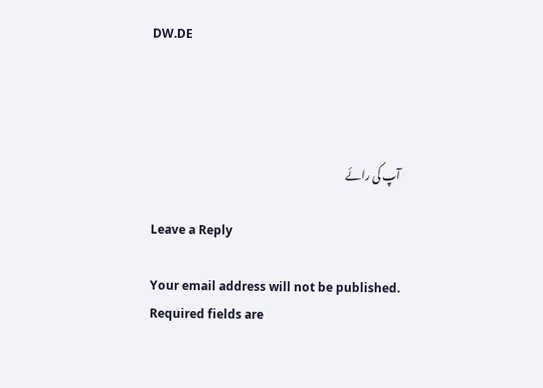DW.DE




آپ کی رائے

Leave a Reply

Your email address will not be published. Required fields are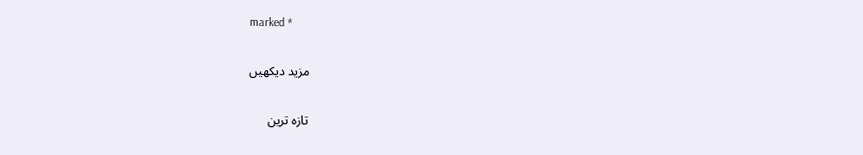marked *

مزید دیکهیں

تازه ترین